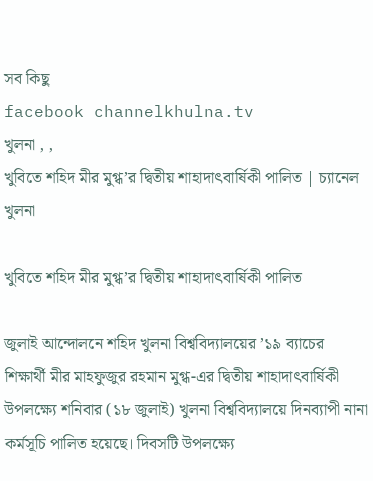সব কিছু
facebook channelkhulna.tv
খুলনা , ,
খুবিতে শহিদ মীর মুগ্ধ’র দ্বিতীয় শাহাদাৎবার্ষিকী পালিত | চ্যানেল খুলনা

খুবিতে শহিদ মীর মুগ্ধ’র দ্বিতীয় শাহাদাৎবার্ষিকী পালিত

জুলাই আন্দোলনে শহিদ খুলনা বিশ্ববিদ্যালয়ের ’১৯ ব্যাচের শিক্ষার্থী মীর মাহফুজুর রহমান মুগ্ধ-এর দ্বিতীয় শাহাদাৎবার্ষিকী উপলক্ষ্যে শনিবার (১৮ জুলাই) খুলনা বিশ্ববিদ্যালয়ে দিনব্যাপী নানা কর্মসূচি পালিত হয়েছে। দিবসটি উপলক্ষ্যে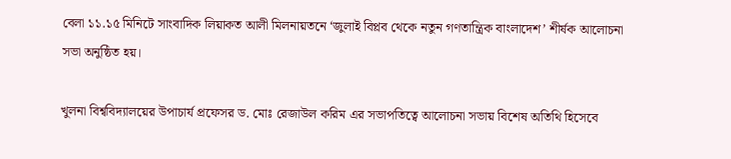বেলা ১১.১৫ মিনিটে সাংবাদিক লিয়াকত আলী মিলনায়তনে ‘জুলাই বিপ্লব থেকে নতুন গণতান্ত্রিক বাংলাদেশ’ শীর্ষক আলোচনা সভা অনুষ্ঠিত হয়।

খুলনা বিশ্ববিদ্যালয়ের উপাচার্য প্রফেসর ড. মোঃ রেজাউল করিম এর সভাপতিত্বে আলোচনা সভায় বিশেষ অতিথি হিসেবে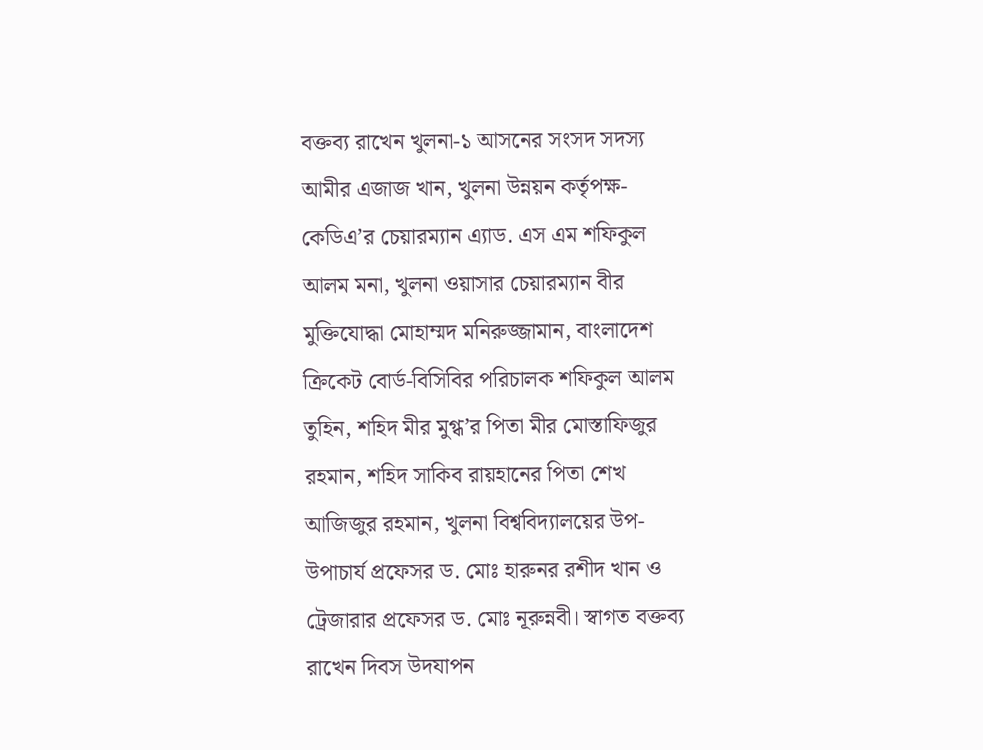বক্তব্য রাখেন খুলনা-১ আসনের সংসদ সদস্য আমীর এজাজ খান, খুলনা উন্নয়ন কর্তৃপক্ষ-কেডিএ’র চেয়ারম্যান এ্যাড. এস এম শফিকুল আলম মনা, খুলনা ওয়াসার চেয়ারম্যান বীর মুক্তিযোদ্ধা মোহাম্মদ মনিরুজ্জামান, বাংলাদেশ ক্রিকেট বোর্ড-বিসিবির পরিচালক শফিকুল আলম তুহিন, শহিদ মীর মুগ্ধ’র পিতা মীর মোস্তাফিজুর রহমান, শহিদ সাকিব রায়হানের পিতা শেখ আজিজুর রহমান, খুলনা বিশ্ববিদ্যালয়ের উপ-উপাচার্য প্রফেসর ড. মোঃ হারুনর রশীদ খান ও ট্রেজারার প্রফেসর ড. মোঃ নূরুন্নবী। স্বাগত বক্তব্য রাখেন দিবস উদযাপন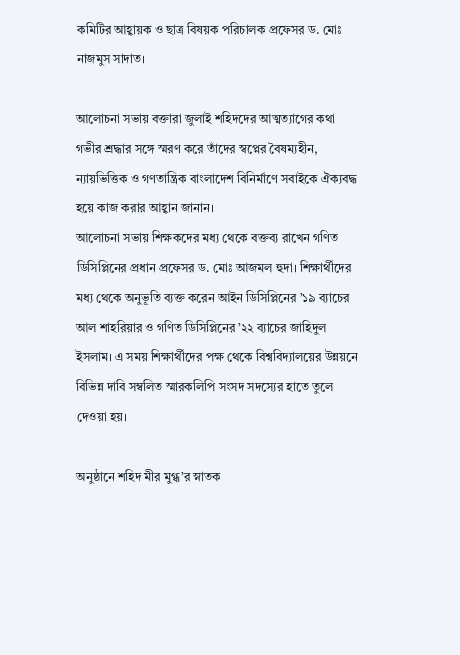কমিটির আহ্বায়ক ও ছাত্র বিষয়ক পরিচালক প্রফেসর ড. মোঃ নাজমুস সাদাত।

আলোচনা সভায় বক্তারা জুলাই শহিদদের আত্মত্যাগের কথা গভীর শ্রদ্ধার সঙ্গে স্মরণ করে তাঁদের স্বপ্নের বৈষম্যহীন, ন্যায়ভিত্তিক ও গণতান্ত্রিক বাংলাদেশ বিনির্মাণে সবাইকে ঐক্যবদ্ধ হয়ে কাজ করার আহ্বান জানান।
আলোচনা সভায় শিক্ষকদের মধ্য থেকে বক্তব্য রাখেন গণিত ডিসিপ্লিনের প্রধান প্রফেসর ড. মোঃ আজমল হুদা। শিক্ষার্থীদের মধ্য থেকে অনুভূতি ব্যক্ত করেন আইন ডিসিপ্লিনের ’১৯ ব্যাচের আল শাহরিয়ার ও গণিত ডিসিপ্লিনের ’২২ ব্যাচের জাহিদুল ইসলাম। এ সময় শিক্ষার্থীদের পক্ষ থেকে বিশ্ববিদ্যালয়ের উন্নয়নে বিভিন্ন দাবি সম্বলিত স্মারকলিপি সংসদ সদস্যের হাতে তুলে দেওয়া হয়।

অনুষ্ঠানে শহিদ মীর মুগ্ধ’র স্নাতক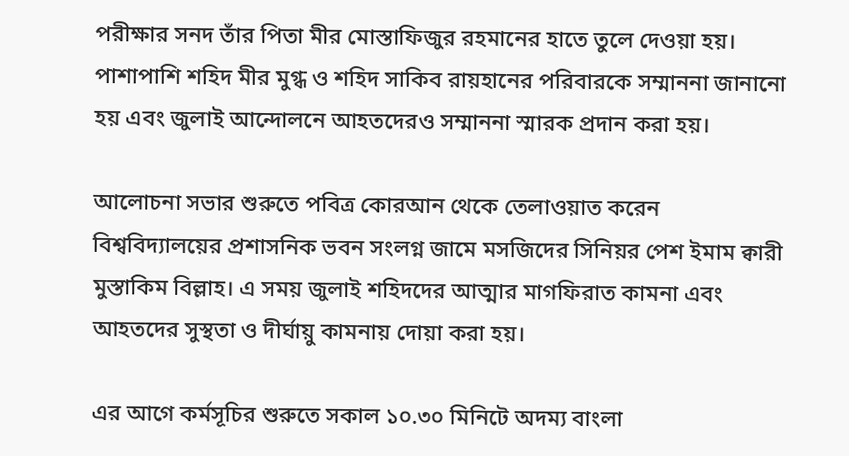পরীক্ষার সনদ তাঁর পিতা মীর মোস্তাফিজুর রহমানের হাতে তুলে দেওয়া হয়। পাশাপাশি শহিদ মীর মুগ্ধ ও শহিদ সাকিব রায়হানের পরিবারকে সম্মাননা জানানো হয় এবং জুলাই আন্দোলনে আহতদেরও সম্মাননা স্মারক প্রদান করা হয়।

আলোচনা সভার শুরুতে পবিত্র কোরআন থেকে তেলাওয়াত করেন বিশ্ববিদ্যালয়ের প্রশাসনিক ভবন সংলগ্ন জামে মসজিদের সিনিয়র পেশ ইমাম ক্বারী মুস্তাকিম বিল্লাহ। এ সময় জুলাই শহিদদের আত্মার মাগফিরাত কামনা এবং আহতদের সুস্থতা ও দীর্ঘায়ু কামনায় দোয়া করা হয়।

এর আগে কর্মসূচির শুরুতে সকাল ১০.৩০ মিনিটে অদম্য বাংলা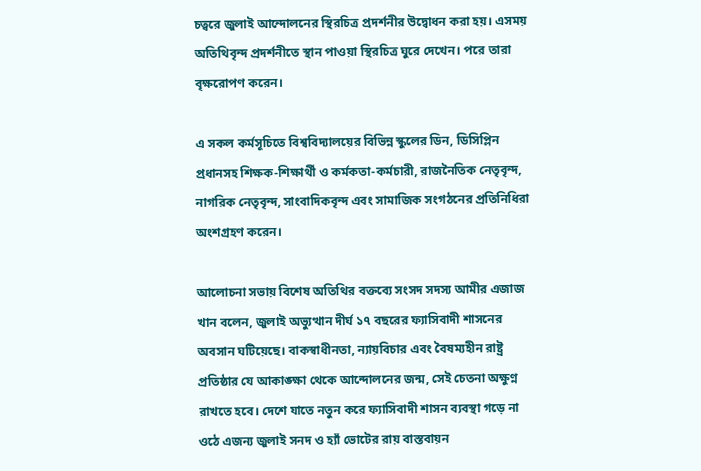চত্বরে জুলাই আন্দোলনের স্থিরচিত্র প্রদর্শনীর উদ্বোধন করা হয়। এসময় অতিথিবৃন্দ প্রদর্শনীতে স্থান পাওয়া স্থিরচিত্র ঘুরে দেখেন। পরে তারা বৃক্ষরোপণ করেন।

এ সকল কর্মসূচিতে বিশ্ববিদ্যালয়ের বিভিন্ন স্কুলের ডিন, ডিসিপ্লিন প্রধানসহ শিক্ষক-শিক্ষার্থী ও কর্মকতা-কর্মচারী, রাজনৈতিক নেতৃবৃন্দ, নাগরিক নেতৃবৃন্দ, সাংবাদিকবৃন্দ এবং সামাজিক সংগঠনের প্রতিনিধিরা অংশগ্রহণ করেন।

আলোচনা সভায় বিশেষ অতিথির বক্তব্যে সংসদ সদস্য আমীর এজাজ খান বলেন, জুলাই অভ্যুত্থান দীর্ঘ ১৭ বছরের ফ্যাসিবাদী শাসনের অবসান ঘটিয়েছে। বাকস্বাধীনতা, ন্যায়বিচার এবং বৈষম্যহীন রাষ্ট্র প্রতিষ্ঠার যে আকাঙ্ক্ষা থেকে আন্দোলনের জন্ম, সেই চেতনা অক্ষুণ্ন রাখতে হবে। দেশে যাতে নতুন করে ফ্যাসিবাদী শাসন ব্যবস্থা গড়ে না ওঠে এজন্য জুলাই সনদ ও হ্যাঁ ভোটের রায় বাস্তবায়ন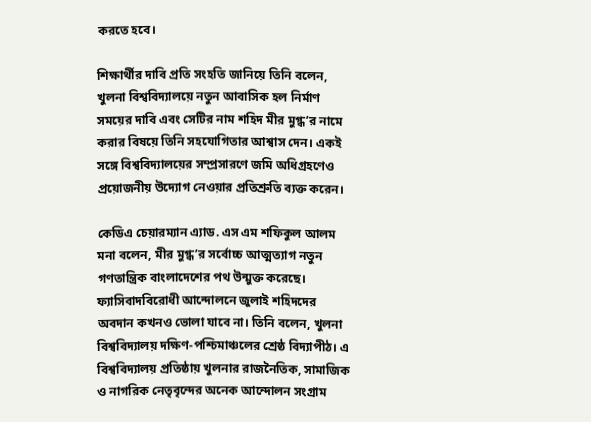করতে হবে।

শিক্ষার্থীর দাবি প্রতি সংহতি জানিয়ে তিনি বলেন, খুলনা বিশ্ববিদ্যালয়ে নতুন আবাসিক হল নির্মাণ সময়ের দাবি এবং সেটির নাম শহিদ মীর মুগ্ধ’র নামে করার বিষয়ে তিনি সহযোগিতার আশ্বাস দেন। একই সঙ্গে বিশ্ববিদ্যালয়ের সম্প্রসারণে জমি অধিগ্রহণেও প্রয়োজনীয় উদ্যোগ নেওয়ার প্রতিশ্রুতি ব্যক্ত করেন।

কেডিএ চেয়ারম্যান এ্যাড. এস এম শফিকুল আলম মনা বলেন, মীর মুগ্ধ’র সর্বোচ্চ আত্মত্যাগ নতুন গণতান্ত্রিক বাংলাদেশের পথ উন্মুক্ত করেছে। ফ্যাসিবাদবিরোধী আন্দোলনে জুলাই শহিদদের অবদান কখনও ভোলা যাবে না। তিনি বলেন, খুলনা বিশ্ববিদ্যালয় দক্ষিণ-পশ্চিমাঞ্চলের শ্রেষ্ঠ বিদ্যাপীঠ। এ বিশ্ববিদ্যালয় প্রতিষ্ঠায় খুলনার রাজনৈতিক, সামাজিক ও নাগরিক নেতৃবৃন্দের অনেক আন্দোলন সংগ্রাম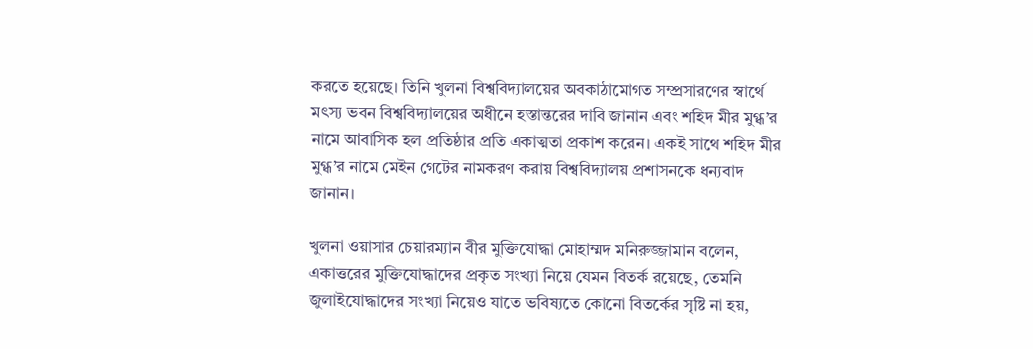করতে হয়েছে। তিনি খুলনা বিশ্ববিদ্যালয়ের অবকাঠামোগত সম্প্রসারণের স্বার্থে মৎস্য ভবন বিশ্ববিদ্যালয়ের অধীনে হস্তান্তরের দাবি জানান এবং শহিদ মীর মুগ্ধ’র নামে আবাসিক হল প্রতিষ্ঠার প্রতি একাত্মতা প্রকাশ করেন। একই সাথে শহিদ মীর মুগ্ধ’র নামে মেইন গেটের নামকরণ করায় বিশ্ববিদ্যালয় প্রশাসনকে ধন্যবাদ জানান।

খুলনা ওয়াসার চেয়ারম্যান বীর মুক্তিযোদ্ধা মোহাম্মদ মনিরুজ্জামান বলেন, একাত্তরের মুক্তিযোদ্ধাদের প্রকৃত সংখ্যা নিয়ে যেমন বিতর্ক রয়েছে, তেমনি জুলাইযোদ্ধাদের সংখ্যা নিয়েও যাতে ভবিষ্যতে কোনো বিতর্কের সৃষ্টি না হয়,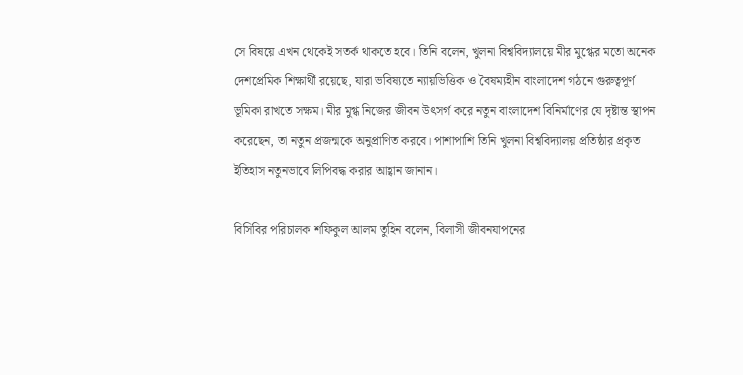সে বিষয়ে এখন থেকেই সতর্ক থাকতে হবে। তিনি বলেন, খুলনা বিশ্ববিদ্যালয়ে মীর মুগ্ধের মতো অনেক দেশপ্রেমিক শিক্ষার্থী রয়েছে, যারা ভবিষ্যতে ন্যায়ভিত্তিক ও বৈষম্যহীন বাংলাদেশ গঠনে গুরুত্বপূর্ণ ভূমিকা রাখতে সক্ষম। মীর মুগ্ধ নিজের জীবন উৎসর্গ করে নতুন বাংলাদেশ বিনির্মাণের যে দৃষ্টান্ত স্থাপন করেছেন, তা নতুন প্রজন্মকে অনুপ্রাণিত করবে। পাশাপাশি তিনি খুলনা বিশ্ববিদ্যালয় প্রতিষ্ঠার প্রকৃত ইতিহাস নতুনভাবে লিপিবদ্ধ করার আহ্বান জানান।

বিসিবির পরিচালক শফিকুল আলম তুহিন বলেন, বিলাসী জীবনযাপনের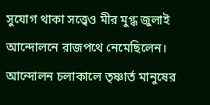সুযোগ থাকা সত্ত্বেও মীর মুগ্ধ জুলাই আন্দোলনে রাজপথে নেমেছিলেন। আন্দোলন চলাকালে তৃষ্ণার্ত মানুষের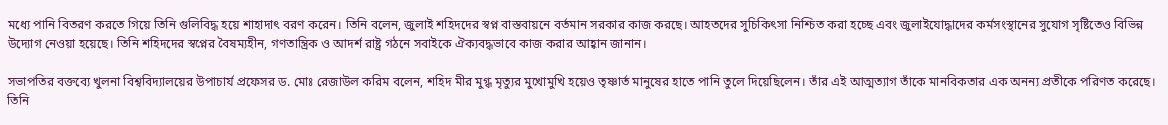মধ্যে পানি বিতরণ করতে গিয়ে তিনি গুলিবিদ্ধ হয়ে শাহাদাৎ বরণ করেন। তিনি বলেন, জুলাই শহিদদের স্বপ্ন বাস্তবায়নে বর্তমান সরকার কাজ করছে। আহতদের সুচিকিৎসা নিশ্চিত করা হচ্ছে এবং জুলাইযোদ্ধাদের কর্মসংস্থানের সুযোগ সৃষ্টিতেও বিভিন্ন উদ্যোগ নেওয়া হয়েছে। তিনি শহিদদের স্বপ্নের বৈষম্যহীন, গণতান্ত্রিক ও আদর্শ রাষ্ট্র গঠনে সবাইকে ঐক্যবদ্ধভাবে কাজ করার আহ্বান জানান।

সভাপতির বক্তব্যে খুলনা বিশ্ববিদ্যালয়ের উপাচার্য প্রফেসর ড. মোঃ রেজাউল করিম বলেন, শহিদ মীর মুগ্ধ মৃত্যুর মুখোমুখি হয়েও তৃষ্ণার্ত মানুষের হাতে পানি তুলে দিয়েছিলেন। তাঁর এই আত্মত্যাগ তাঁকে মানবিকতার এক অনন্য প্রতীকে পরিণত করেছে। তিনি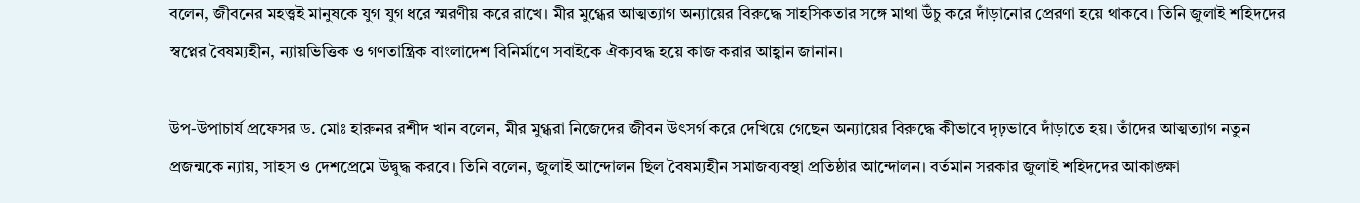বলেন, জীবনের মহত্ত্বই মানুষকে যুগ যুগ ধরে স্মরণীয় করে রাখে। মীর মুগ্ধের আত্মত্যাগ অন্যায়ের বিরুদ্ধে সাহসিকতার সঙ্গে মাথা উঁচু করে দাঁড়ানোর প্রেরণা হয়ে থাকবে। তিনি জুলাই শহিদদের স্বপ্নের বৈষম্যহীন, ন্যায়ভিত্তিক ও গণতান্ত্রিক বাংলাদেশ বিনির্মাণে সবাইকে ঐক্যবদ্ধ হয়ে কাজ করার আহ্বান জানান।

উপ-উপাচার্য প্রফেসর ড. মোঃ হারুনর রশীদ খান বলেন, মীর মুগ্ধরা নিজেদের জীবন উৎসর্গ করে দেখিয়ে গেছেন অন্যায়ের বিরুদ্ধে কীভাবে দৃঢ়ভাবে দাঁড়াতে হয়। তাঁদের আত্মত্যাগ নতুন প্রজন্মকে ন্যায়, সাহস ও দেশপ্রেমে উদ্বুদ্ধ করবে। তিনি বলেন, জুলাই আন্দোলন ছিল বৈষম্যহীন সমাজব্যবস্থা প্রতিষ্ঠার আন্দোলন। বর্তমান সরকার জুলাই শহিদদের আকাঙ্ক্ষা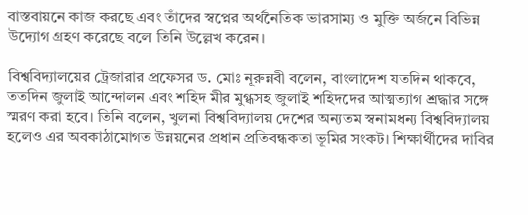বাস্তবায়নে কাজ করছে এবং তাঁদের স্বপ্নের অর্থনৈতিক ভারসাম্য ও মুক্তি অর্জনে বিভিন্ন উদ্যোগ গ্রহণ করেছে বলে তিনি উল্লেখ করেন।

বিশ্ববিদ্যালয়ের ট্রেজারার প্রফেসর ড. মোঃ নূরুন্নবী বলেন, বাংলাদেশ যতদিন থাকবে, ততদিন জুলাই আন্দোলন এবং শহিদ মীর মুগ্ধসহ জুলাই শহিদদের আত্মত্যাগ শ্রদ্ধার সঙ্গে স্মরণ করা হবে। তিনি বলেন, খুলনা বিশ্ববিদ্যালয় দেশের অন্যতম স্বনামধন্য বিশ্ববিদ্যালয় হলেও এর অবকাঠামোগত উন্নয়নের প্রধান প্রতিবন্ধকতা ভূমির সংকট। শিক্ষার্থীদের দাবির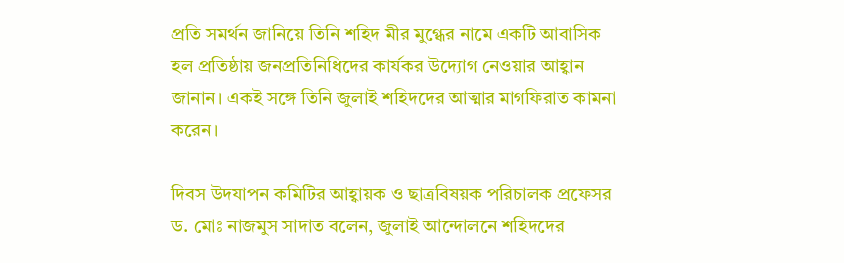প্রতি সমর্থন জানিয়ে তিনি শহিদ মীর মুগ্ধের নামে একটি আবাসিক হল প্রতিষ্ঠায় জনপ্রতিনিধিদের কার্যকর উদ্যোগ নেওয়ার আহ্বান জানান। একই সঙ্গে তিনি জুলাই শহিদদের আত্মার মাগফিরাত কামনা করেন।

দিবস উদযাপন কমিটির আহ্বায়ক ও ছাত্রবিষয়ক পরিচালক প্রফেসর ড. মোঃ নাজমুস সাদাত বলেন, জুলাই আন্দোলনে শহিদদের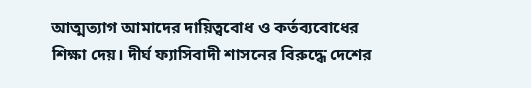আত্মত্যাগ আমাদের দায়িত্ববোধ ও কর্তব্যবোধের শিক্ষা দেয়। দীর্ঘ ফ্যাসিবাদী শাসনের বিরুদ্ধে দেশের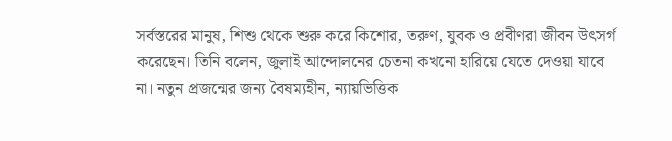সর্বস্তরের মানুষ, শিশু থেকে শুরু করে কিশোর, তরুণ, যুবক ও প্রবীণরা জীবন উৎসর্গ করেছেন। তিনি বলেন, জুলাই আন্দোলনের চেতনা কখনো হারিয়ে যেতে দেওয়া যাবে না। নতুন প্রজন্মের জন্য বৈষম্যহীন, ন্যায়ভিত্তিক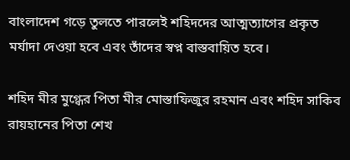বাংলাদেশ গড়ে তুলতে পারলেই শহিদদের আত্মত্যাগের প্রকৃত মর্যাদা দেওয়া হবে এবং তাঁদের স্বপ্ন বাস্তবায়িত হবে।

শহিদ মীর মুগ্ধের পিতা মীর মোস্তাফিজুর রহমান এবং শহিদ সাকিব রায়হানের পিতা শেখ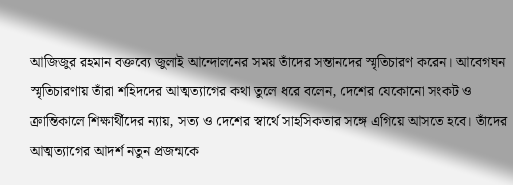আজিজুর রহমান বক্তব্যে জুলাই আন্দোলনের সময় তাঁদের সন্তানদের স্মৃতিচারণ করেন। আবেগঘন স্মৃতিচারণায় তাঁরা শহিদদের আত্মত্যাগের কথা তুলে ধরে বলেন, দেশের যেকোনো সংকট ও ক্রান্তিকালে শিক্ষার্থীদের ন্যায়, সত্য ও দেশের স্বার্থে সাহসিকতার সঙ্গে এগিয়ে আসতে হবে। তাঁদের আত্মত্যাগের আদর্শ নতুন প্রজন্মকে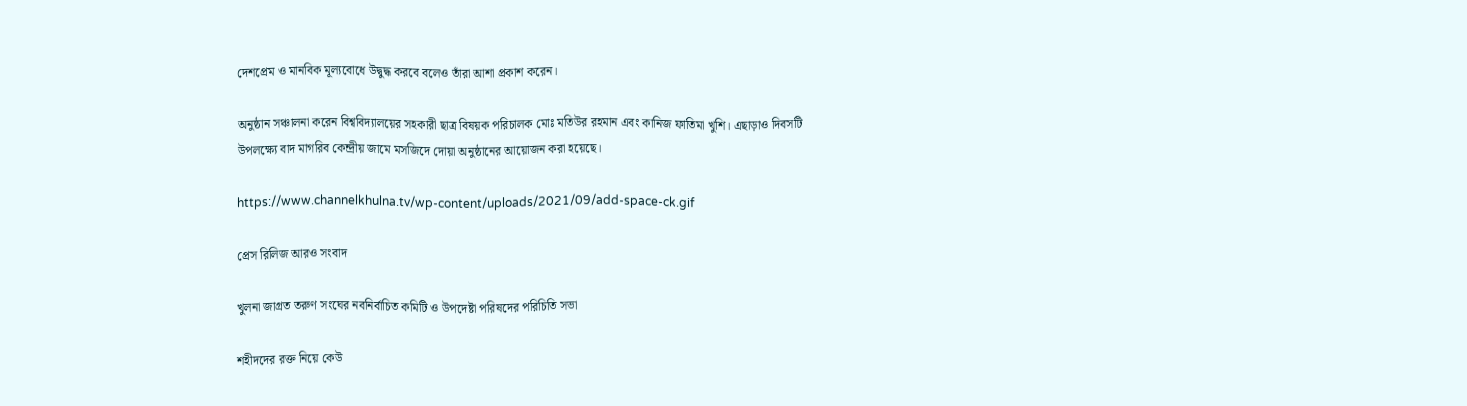দেশপ্রেম ও মানবিক মূল্যবোধে উদ্বুদ্ধ করবে বলেও তাঁরা আশা প্রকাশ করেন।

অনুষ্ঠান সঞ্চালনা করেন বিশ্ববিদ্যালয়ের সহকারী ছাত্র বিষয়ক পরিচালক মোঃ মতিউর রহমান এবং কানিজ ফাতিমা খুশি। এছাড়াও দিবসটি উপলক্ষ্যে বাদ মাগরিব কেন্দ্রীয় জামে মসজিদে দোয়া অনুষ্ঠানের আয়োজন করা হয়েছে।

https://www.channelkhulna.tv/wp-content/uploads/2021/09/add-space-ck.gif

প্রেস রিলিজ আরও সংবাদ

খুলনা জাগ্রত তরুণ সংঘের নবনির্বাচিত কমিটি ও উপদেষ্টা পরিষদের পরিচিতি সভা

শহীদদের রক্ত নিয়ে কেউ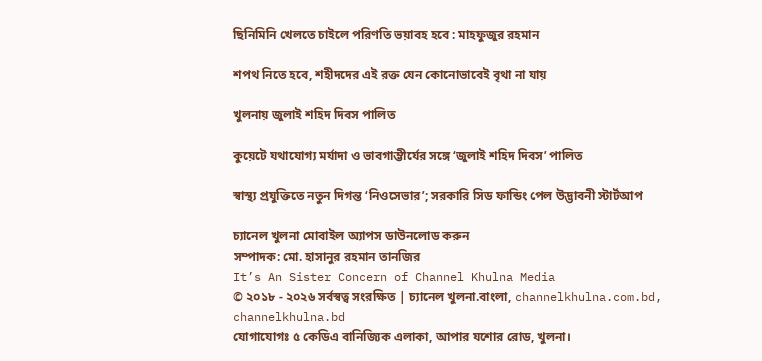ছিনিমিনি খেলতে চাইলে পরিণতি ভয়াবহ হবে : মাহফুজুর রহমান

শপথ নিতে হবে, শহীদদের এই রক্ত যেন কোনোভাবেই বৃথা না যায়

খুলনায় জুলাই শহিদ দিবস পালিত

কুয়েটে যথাযোগ্য মর্যাদা ও ভাবগাম্ভীর্যের সঙ্গে ‘জুলাই শহিদ দিবস’ পালিত

স্বাস্থ্য প্রযুক্তিতে নতুন দিগন্ত ‘নিওসেভার’; সরকারি সিড ফান্ডিং পেল উদ্ভাবনী স্টার্টআপ

চ্যানেল খুলনা মোবাইল অ্যাপস ডাউনলোড করুন
সম্পাদক: মো. হাসানুর রহমান তানজির
It’s An Sister Concern of Channel Khulna Media
© ২০১৮ - ২০২৬ সর্বস্বত্ব সংরক্ষিত | চ্যানেল খুলনা.বাংলা, channelkhulna.com.bd, channelkhulna.bd
যোগাযোগঃ ৫ কেডিএ বানিজ্যিক এলাকা, আপার যশোর রোড, খুলনা।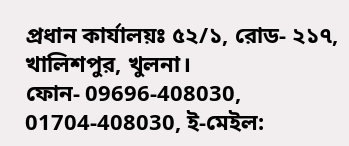প্রধান কার্যালয়ঃ ৫২/১, রোড- ২১৭, খালিশপুর, খুলনা।
ফোন- 09696-408030, 01704-408030, ই-মেইল: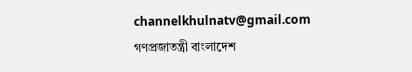channelkhulnatv@gmail.com
গণপ্রজাতন্ত্রী বাংলাদেশ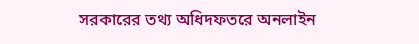সরকারের তথ্য অধিদফতরে অনলাইন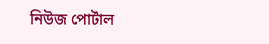নিউজ পোর্টাল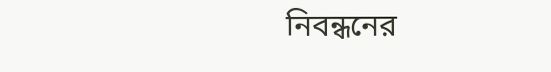নিবন্ধনের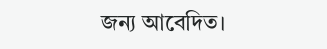জন্য আবেদিত।